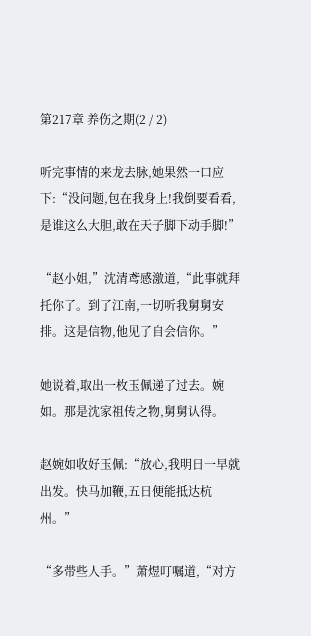第217章 养伤之期(2 / 2)

听完事情的来龙去脉,她果然一口应下:“没问题,包在我身上!我倒要看看,是谁这么大胆,敢在天子脚下动手脚!”

“赵小姐,”沈清鸢感激道,“此事就拜托你了。到了江南,一切听我舅舅安排。这是信物,他见了自会信你。”

她说着,取出一枚玉佩递了过去。婉如。那是沈家祖传之物,舅舅认得。

赵婉如收好玉佩:“放心,我明日一早就出发。快马加鞭,五日便能抵达杭州。”

“多带些人手。”萧煜叮嘱道,“对方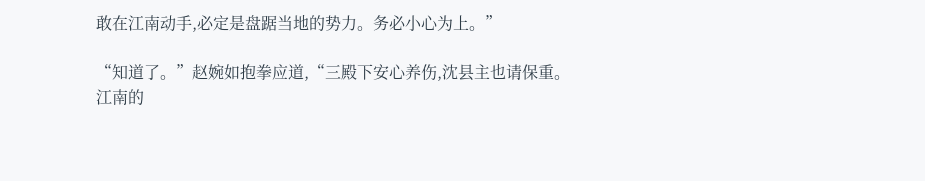敢在江南动手,必定是盘踞当地的势力。务必小心为上。”

“知道了。”赵婉如抱拳应道,“三殿下安心养伤,沈县主也请保重。江南的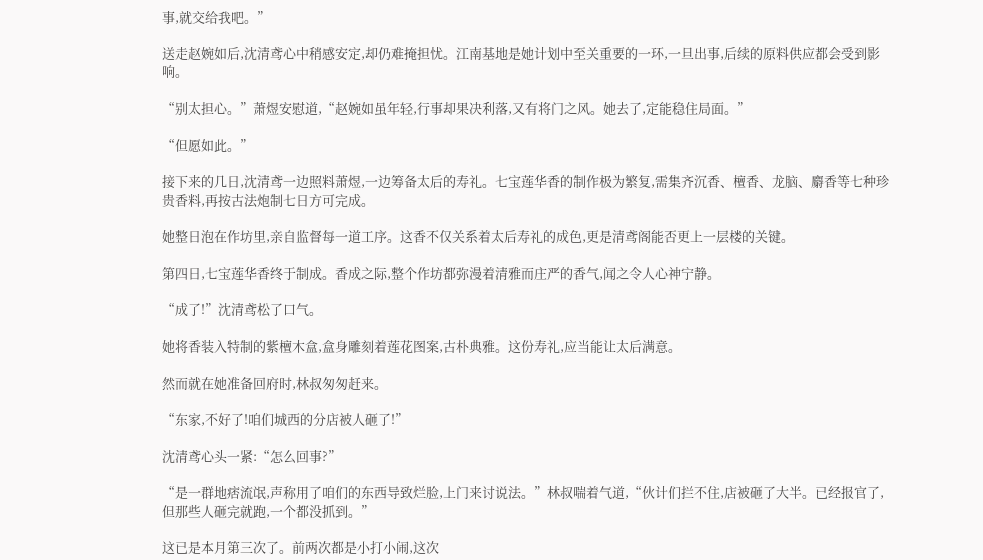事,就交给我吧。”

送走赵婉如后,沈清鸢心中稍感安定,却仍难掩担忧。江南基地是她计划中至关重要的一环,一旦出事,后续的原料供应都会受到影响。

“别太担心。”萧煜安慰道,“赵婉如虽年轻,行事却果决利落,又有将门之风。她去了,定能稳住局面。”

“但愿如此。”

接下来的几日,沈清鸢一边照料萧煜,一边筹备太后的寿礼。七宝莲华香的制作极为繁复,需集齐沉香、檀香、龙脑、麝香等七种珍贵香料,再按古法炮制七日方可完成。

她整日泡在作坊里,亲自监督每一道工序。这香不仅关系着太后寿礼的成色,更是清鸢阁能否更上一层楼的关键。

第四日,七宝莲华香终于制成。香成之际,整个作坊都弥漫着清雅而庄严的香气,闻之令人心神宁静。

“成了!”沈清鸢松了口气。

她将香装入特制的紫檀木盒,盒身雕刻着莲花图案,古朴典雅。这份寿礼,应当能让太后满意。

然而就在她准备回府时,林叔匆匆赶来。

“东家,不好了!咱们城西的分店被人砸了!”

沈清鸢心头一紧:“怎么回事?”

“是一群地痞流氓,声称用了咱们的东西导致烂脸,上门来讨说法。”林叔喘着气道,“伙计们拦不住,店被砸了大半。已经报官了,但那些人砸完就跑,一个都没抓到。”

这已是本月第三次了。前两次都是小打小闹,这次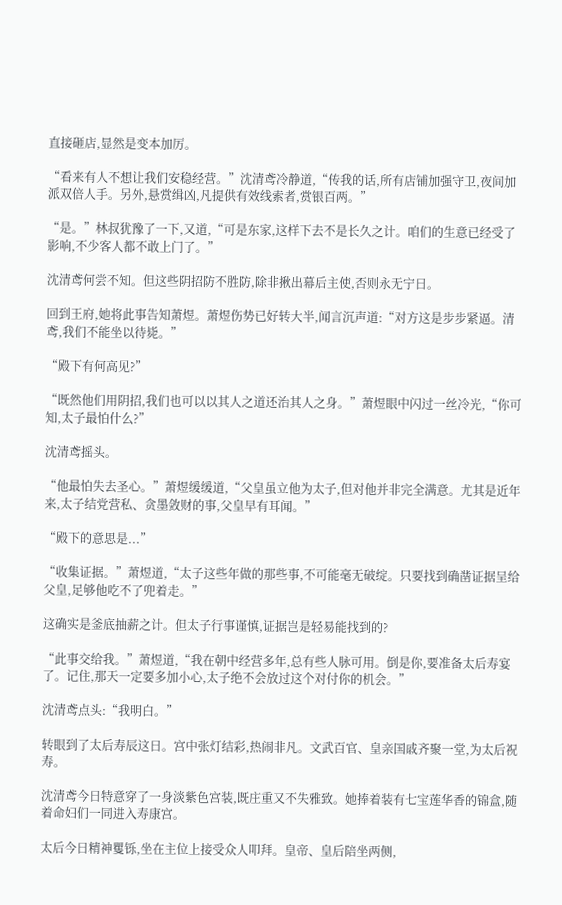直接砸店,显然是变本加厉。

“看来有人不想让我们安稳经营。”沈清鸢冷静道,“传我的话,所有店铺加强守卫,夜间加派双倍人手。另外,悬赏缉凶,凡提供有效线索者,赏银百两。”

“是。”林叔犹豫了一下,又道,“可是东家,这样下去不是长久之计。咱们的生意已经受了影响,不少客人都不敢上门了。”

沈清鸢何尝不知。但这些阴招防不胜防,除非揪出幕后主使,否则永无宁日。

回到王府,她将此事告知萧煜。萧煜伤势已好转大半,闻言沉声道:“对方这是步步紧逼。清鸢,我们不能坐以待毙。”

“殿下有何高见?”

“既然他们用阴招,我们也可以以其人之道还治其人之身。”萧煜眼中闪过一丝冷光,“你可知,太子最怕什么?”

沈清鸢摇头。

“他最怕失去圣心。”萧煜缓缓道,“父皇虽立他为太子,但对他并非完全满意。尤其是近年来,太子结党营私、贪墨敛财的事,父皇早有耳闻。”

“殿下的意思是...”

“收集证据。”萧煜道,“太子这些年做的那些事,不可能毫无破绽。只要找到确凿证据呈给父皇,足够他吃不了兜着走。”

这确实是釜底抽薪之计。但太子行事谨慎,证据岂是轻易能找到的?

“此事交给我。”萧煜道,“我在朝中经营多年,总有些人脉可用。倒是你,要准备太后寿宴了。记住,那天一定要多加小心,太子绝不会放过这个对付你的机会。”

沈清鸢点头:“我明白。”

转眼到了太后寿辰这日。宫中张灯结彩,热闹非凡。文武百官、皇亲国戚齐聚一堂,为太后祝寿。

沈清鸢今日特意穿了一身淡紫色宫装,既庄重又不失雅致。她捧着装有七宝莲华香的锦盒,随着命妇们一同进入寿康宫。

太后今日精神矍铄,坐在主位上接受众人叩拜。皇帝、皇后陪坐两侧,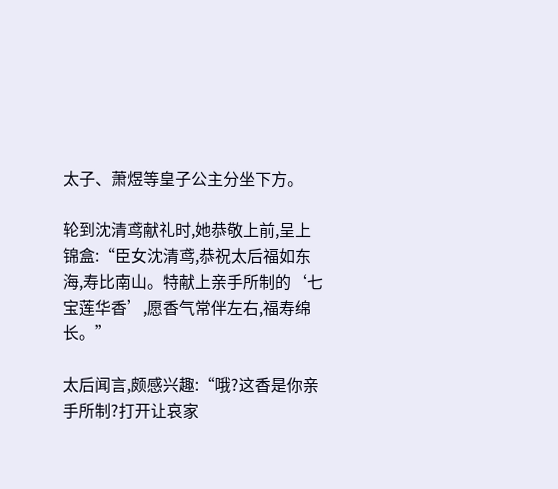太子、萧煜等皇子公主分坐下方。

轮到沈清鸢献礼时,她恭敬上前,呈上锦盒:“臣女沈清鸢,恭祝太后福如东海,寿比南山。特献上亲手所制的‘七宝莲华香’,愿香气常伴左右,福寿绵长。”

太后闻言,颇感兴趣:“哦?这香是你亲手所制?打开让哀家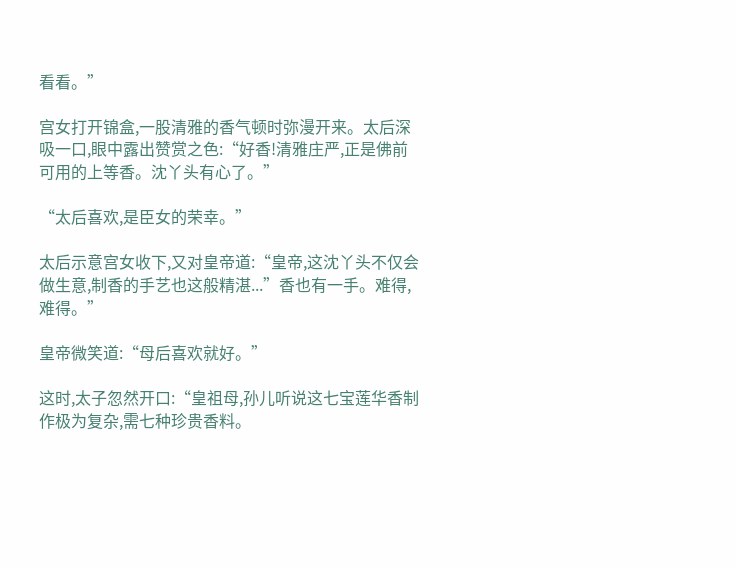看看。”

宫女打开锦盒,一股清雅的香气顿时弥漫开来。太后深吸一口,眼中露出赞赏之色:“好香!清雅庄严,正是佛前可用的上等香。沈丫头有心了。”

“太后喜欢,是臣女的荣幸。”

太后示意宫女收下,又对皇帝道:“皇帝,这沈丫头不仅会做生意,制香的手艺也这般精湛...”香也有一手。难得,难得。”

皇帝微笑道:“母后喜欢就好。”

这时,太子忽然开口:“皇祖母,孙儿听说这七宝莲华香制作极为复杂,需七种珍贵香料。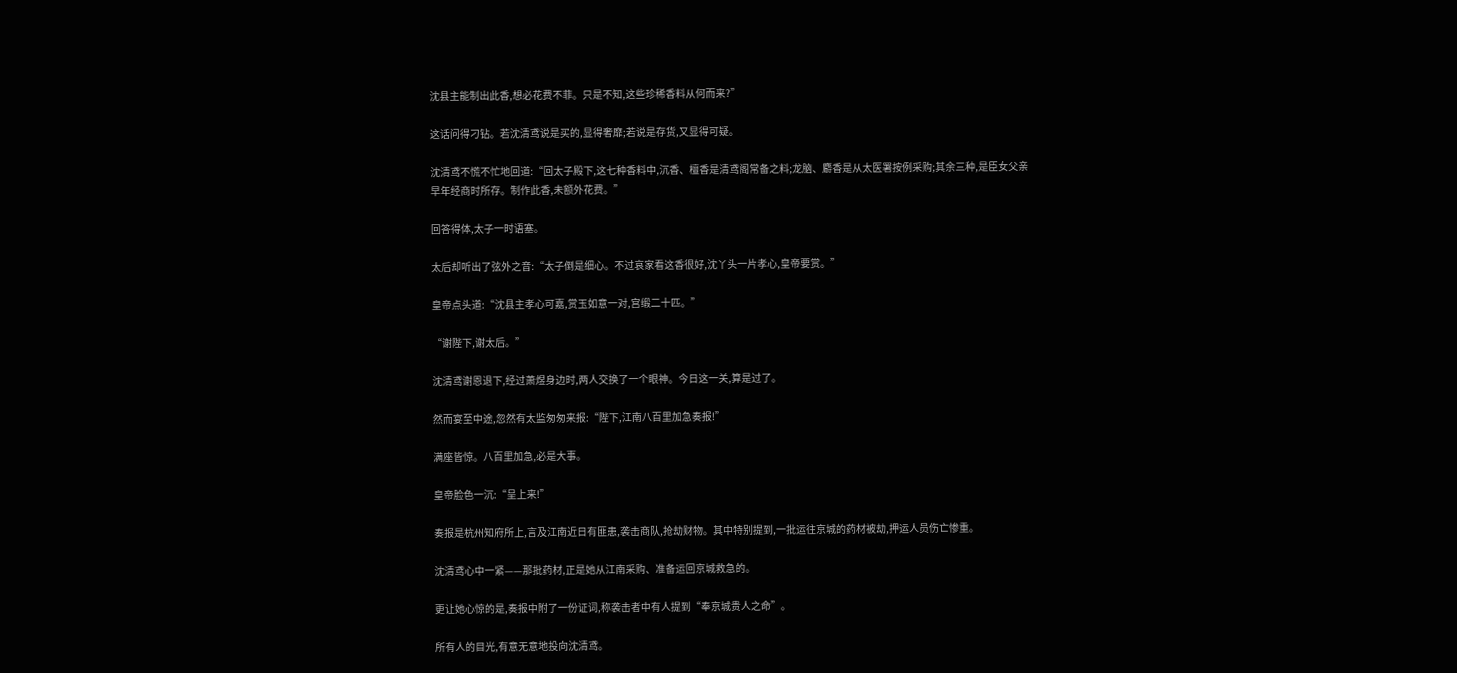沈县主能制出此香,想必花费不菲。只是不知,这些珍稀香料从何而来?”

这话问得刁钻。若沈清鸢说是买的,显得奢靡;若说是存货,又显得可疑。

沈清鸢不慌不忙地回道:“回太子殿下,这七种香料中,沉香、檀香是清鸢阁常备之料;龙脑、麝香是从太医署按例采购;其余三种,是臣女父亲早年经商时所存。制作此香,未额外花费。”

回答得体,太子一时语塞。

太后却听出了弦外之音:“太子倒是细心。不过哀家看这香很好,沈丫头一片孝心,皇帝要赏。”

皇帝点头道:“沈县主孝心可嘉,赏玉如意一对,宫缎二十匹。”

“谢陛下,谢太后。”

沈清鸢谢恩退下,经过萧煜身边时,两人交换了一个眼神。今日这一关,算是过了。

然而宴至中途,忽然有太监匆匆来报:“陛下,江南八百里加急奏报!”

满座皆惊。八百里加急,必是大事。

皇帝脸色一沉:“呈上来!”

奏报是杭州知府所上,言及江南近日有匪患,袭击商队,抢劫财物。其中特别提到,一批运往京城的药材被劫,押运人员伤亡惨重。

沈清鸢心中一紧——那批药材,正是她从江南采购、准备运回京城救急的。

更让她心惊的是,奏报中附了一份证词,称袭击者中有人提到“奉京城贵人之命”。

所有人的目光,有意无意地投向沈清鸢。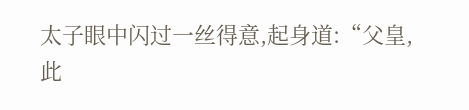太子眼中闪过一丝得意,起身道:“父皇,此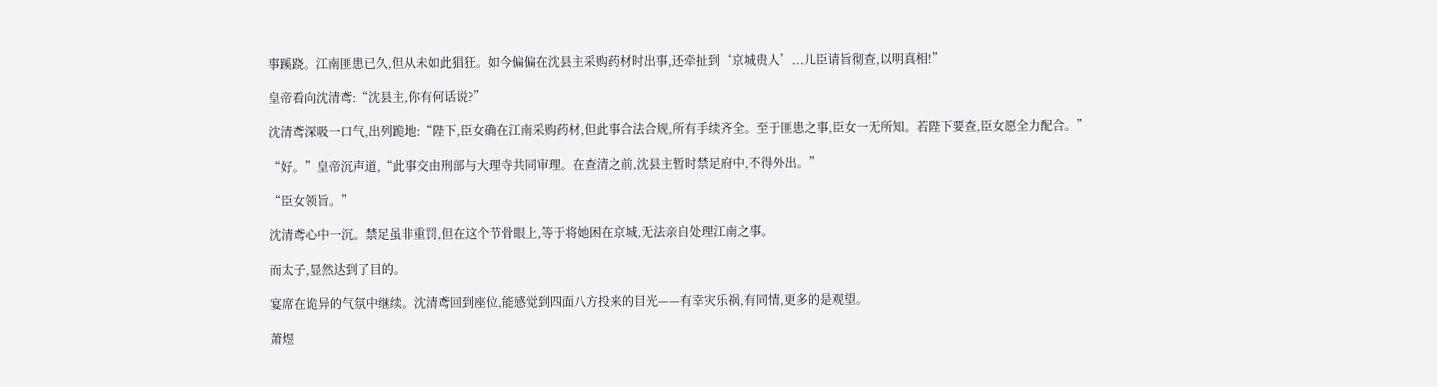事蹊跷。江南匪患已久,但从未如此猖狂。如今偏偏在沈县主采购药材时出事,还牵扯到‘京城贵人’...儿臣请旨彻查,以明真相!”

皇帝看向沈清鸢:“沈县主,你有何话说?”

沈清鸢深吸一口气,出列跪地:“陛下,臣女确在江南采购药材,但此事合法合规,所有手续齐全。至于匪患之事,臣女一无所知。若陛下要查,臣女愿全力配合。”

“好。”皇帝沉声道,“此事交由刑部与大理寺共同审理。在查清之前,沈县主暂时禁足府中,不得外出。”

“臣女领旨。”

沈清鸢心中一沉。禁足虽非重罚,但在这个节骨眼上,等于将她困在京城,无法亲自处理江南之事。

而太子,显然达到了目的。

宴席在诡异的气氛中继续。沈清鸢回到座位,能感觉到四面八方投来的目光——有幸灾乐祸,有同情,更多的是观望。

萧煜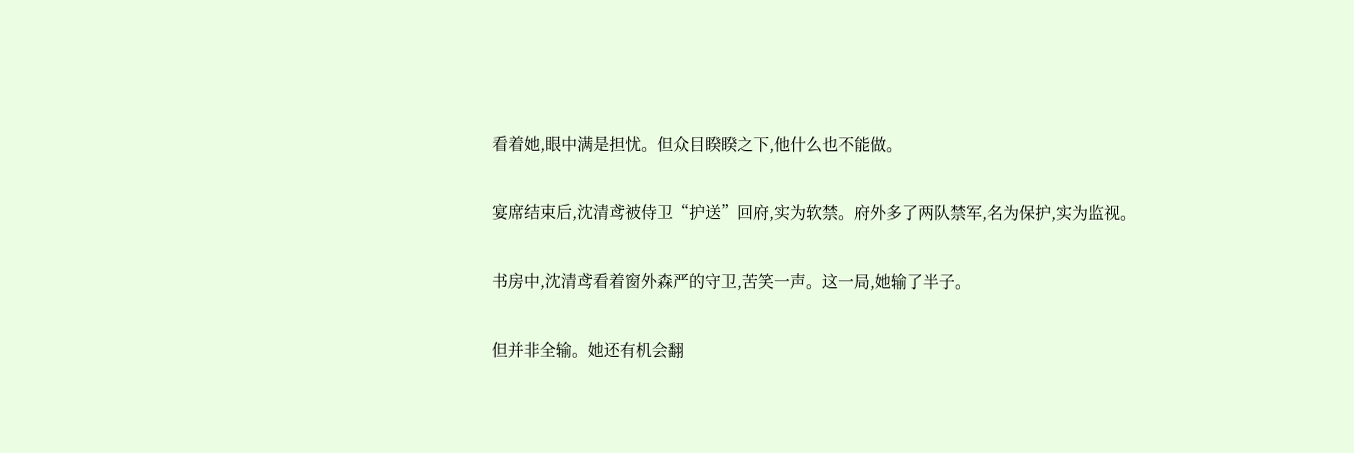看着她,眼中满是担忧。但众目睽睽之下,他什么也不能做。

宴席结束后,沈清鸢被侍卫“护送”回府,实为软禁。府外多了两队禁军,名为保护,实为监视。

书房中,沈清鸢看着窗外森严的守卫,苦笑一声。这一局,她输了半子。

但并非全输。她还有机会翻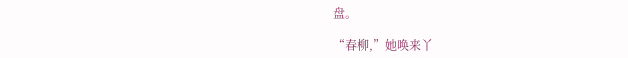盘。

“春柳,”她唤来丫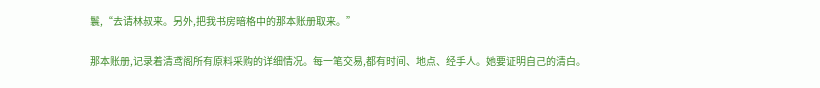鬟,“去请林叔来。另外,把我书房暗格中的那本账册取来。”

那本账册,记录着清鸢阁所有原料采购的详细情况。每一笔交易,都有时间、地点、经手人。她要证明自己的清白。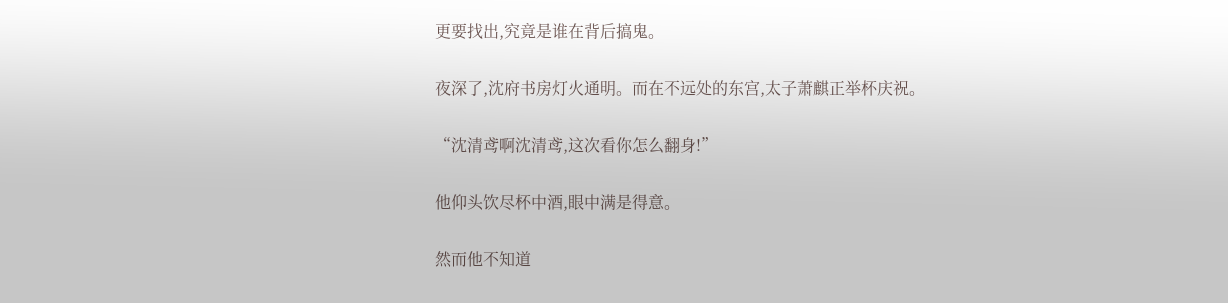更要找出,究竟是谁在背后搞鬼。

夜深了,沈府书房灯火通明。而在不远处的东宫,太子萧麒正举杯庆祝。

“沈清鸢啊沈清鸢,这次看你怎么翻身!”

他仰头饮尽杯中酒,眼中满是得意。

然而他不知道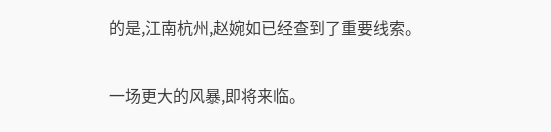的是,江南杭州,赵婉如已经查到了重要线索。

一场更大的风暴,即将来临。